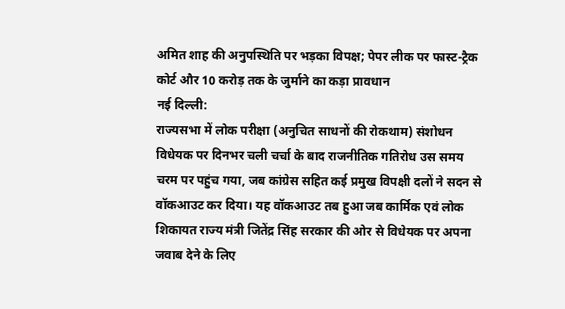अमित शाह की अनुपस्थिति पर भड़का विपक्ष; पेपर लीक पर फास्ट-ट्रैक कोर्ट और 10 करोड़ तक के जुर्माने का कड़ा प्रावधान
नई दिल्ली:
राज्यसभा में लोक परीक्षा (अनुचित साधनों की रोकथाम) संशोधन विधेयक पर दिनभर चली चर्चा के बाद राजनीतिक गतिरोध उस समय चरम पर पहुंच गया, जब कांग्रेस सहित कई प्रमुख विपक्षी दलों ने सदन से वॉकआउट कर दिया। यह वॉकआउट तब हुआ जब कार्मिक एवं लोक शिकायत राज्य मंत्री जितेंद्र सिंह सरकार की ओर से विधेयक पर अपना जवाब देने के लिए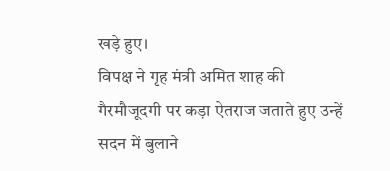खड़े हुए।
विपक्ष ने गृह मंत्री अमित शाह की गैरमौजूदगी पर कड़ा ऐतराज जताते हुए उन्हें सदन में बुलाने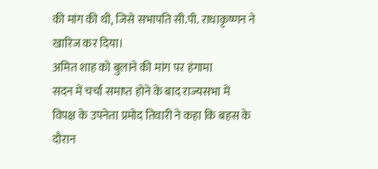की मांग की थी, जिसे सभापति सी.पी. राधाकृष्णन ने खारिज कर दिया।
अमित शाह को बुलाने की मांग पर हंगामा
सदन में चर्चा समाप्त होने के बाद राज्यसभा में विपक्ष के उपनेता प्रमोद तिवारी ने कहा कि बहस के दौरान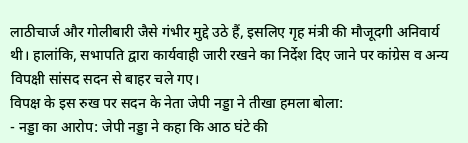लाठीचार्ज और गोलीबारी जैसे गंभीर मुद्दे उठे हैं, इसलिए गृह मंत्री की मौजूदगी अनिवार्य थी। हालांकि, सभापति द्वारा कार्यवाही जारी रखने का निर्देश दिए जाने पर कांग्रेस व अन्य विपक्षी सांसद सदन से बाहर चले गए।
विपक्ष के इस रुख पर सदन के नेता जेपी नड्डा ने तीखा हमला बोला:
- नड्डा का आरोप: जेपी नड्डा ने कहा कि आठ घंटे की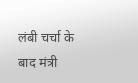लंबी चर्चा के बाद मंत्री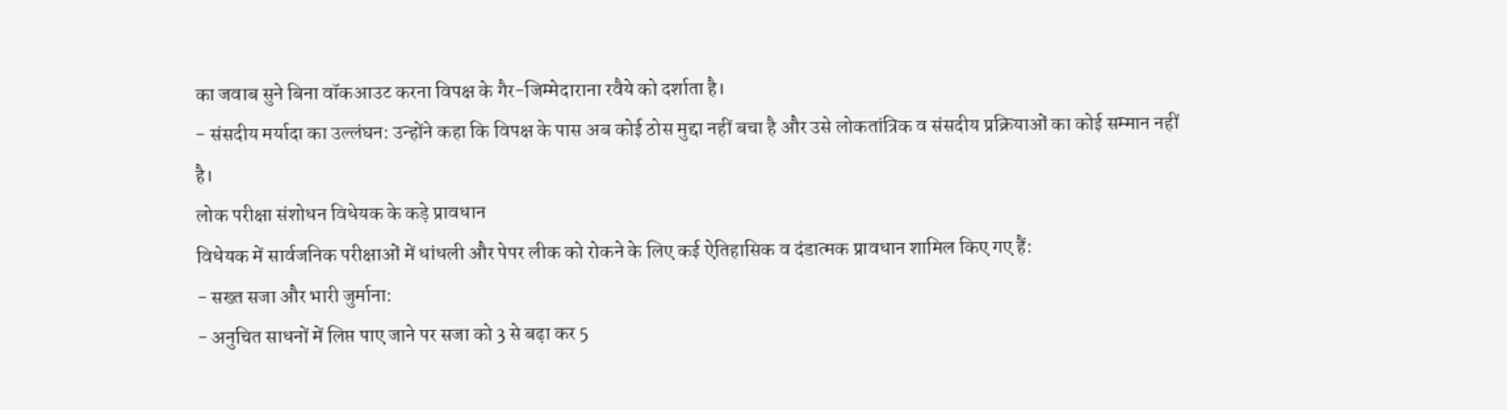का जवाब सुने बिना वॉकआउट करना विपक्ष के गैर-जिम्मेदाराना रवैये को दर्शाता है।
- संसदीय मर्यादा का उल्लंघन: उन्होंने कहा कि विपक्ष के पास अब कोई ठोस मुद्दा नहीं बचा है और उसे लोकतांत्रिक व संसदीय प्रक्रियाओं का कोई सम्मान नहीं है।
लोक परीक्षा संशोधन विधेयक के कड़े प्रावधान
विधेयक में सार्वजनिक परीक्षाओं में धांधली और पेपर लीक को रोकने के लिए कई ऐतिहासिक व दंडात्मक प्रावधान शामिल किए गए हैं:
- सख्त सजा और भारी जुर्माना:
- अनुचित साधनों में लिप्त पाए जाने पर सजा को 3 से बढ़ा कर 5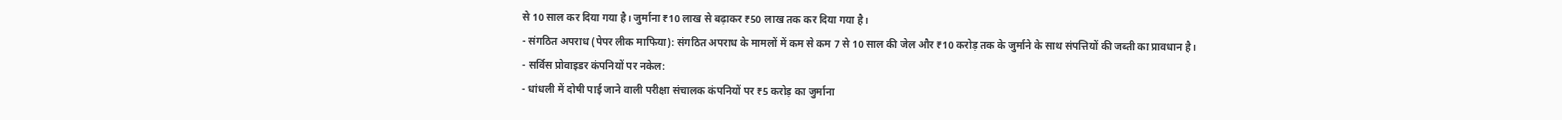से 10 साल कर दिया गया है। जुर्माना ₹10 लाख से बढ़ाकर ₹50 लाख तक कर दिया गया है।
- संगठित अपराध (पेपर लीक माफिया): संगठित अपराध के मामलों में कम से कम 7 से 10 साल की जेल और ₹10 करोड़ तक के जुर्माने के साथ संपत्तियों की जब्ती का प्रावधान है।
- सर्विस प्रोवाइडर कंपनियों पर नकेल:
- धांधली में दोषी पाई जाने वाली परीक्षा संचालक कंपनियों पर ₹5 करोड़ का जुर्माना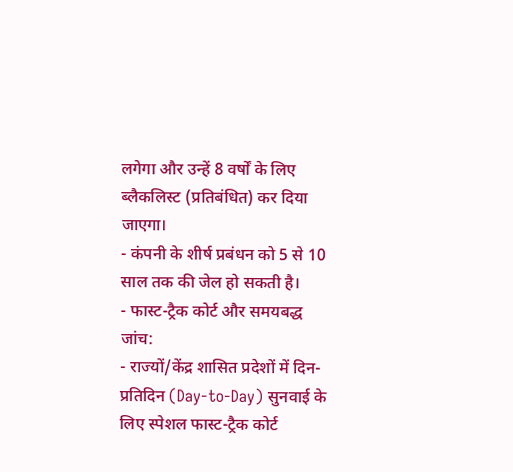लगेगा और उन्हें 8 वर्षों के लिए ब्लैकलिस्ट (प्रतिबंधित) कर दिया जाएगा।
- कंपनी के शीर्ष प्रबंधन को 5 से 10 साल तक की जेल हो सकती है।
- फास्ट-ट्रैक कोर्ट और समयबद्ध जांच:
- राज्यों/केंद्र शासित प्रदेशों में दिन-प्रतिदिन (Day-to-Day) सुनवाई के लिए स्पेशल फास्ट-ट्रैक कोर्ट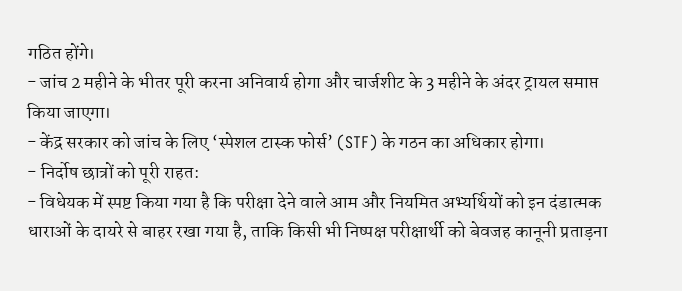गठित होंगे।
- जांच 2 महीने के भीतर पूरी करना अनिवार्य होगा और चार्जशीट के 3 महीने के अंदर ट्रायल समाप्त किया जाएगा।
- केंद्र सरकार को जांच के लिए ‘स्पेशल टास्क फोर्स’ (STF) के गठन का अधिकार होगा।
- निर्दोष छात्रों को पूरी राहत:
- विधेयक में स्पष्ट किया गया है कि परीक्षा देने वाले आम और नियमित अभ्यर्थियों को इन दंडात्मक धाराओं के दायरे से बाहर रखा गया है, ताकि किसी भी निष्पक्ष परीक्षार्थी को बेवजह कानूनी प्रताड़ना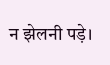न झेलनी पड़े।